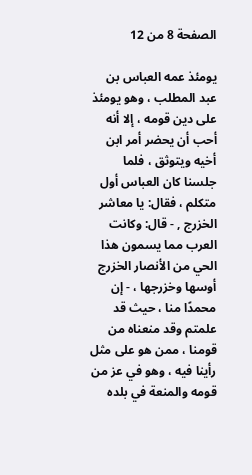الصفحة 8 من 12

يومئذ عمه العباس بن عبد المطلب ، وهو يومئذ على دين قومه ، إلا أنه أحب أن يحضر أمر ابن أخيه ويتوثق ، فلما جلسنا كان العباس أول متكلم ، فقال: يا معاشر الخزرج , - قال: وكانت العرب مما يسمون هذا الحي من الأنصار الخزرج أوسها وخزرجها ، - إن محمدًا منا ، حيث قد علمتم وقد منعناه من قومنا ، ممن هو على مثل رأينا فيه ، وهو في عز من قومه والمنعة في بلده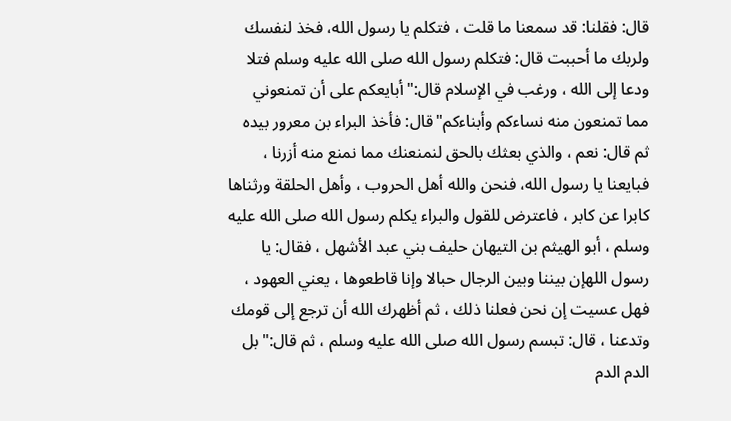قال: فقلنا: قد سمعنا ما قلت ، فتكلم يا رسول الله، فخذ لنفسك ولربك ما أحببت قال: فتكلم رسول الله صلى الله عليه وسلم فتلا ودعا إلى الله ، ورغب في الإسلام قال:"أبايعكم على أن تمنعوني مما تمنعون منه نساءكم وأبناءكم"قال: فأخذ البراء بن معرور بيده ثم قال: نعم ، والذي بعثك بالحق لنمنعنك مما نمنع منه أزرنا ، فبايعنا يا رسول الله، فنحن والله أهل الحروب ، وأهل الحلقة ورثناها كابرا عن كابر ، فاعترض للقول والبراء يكلم رسول الله صلى الله عليه وسلم ، أبو الهيثم بن التيهان حليف بني عبد الأشهل ، فقال: يا رسول اللهإن بيننا وبين الرجال حبالا وإنا قاطعوها ، يعني العهود ، فهل عسيت إن نحن فعلنا ذلك ، ثم أظهرك الله أن ترجع إلى قومك وتدعنا ، قال: تبسم رسول الله صلى الله عليه وسلم ، ثم قال:"بل الدم الدم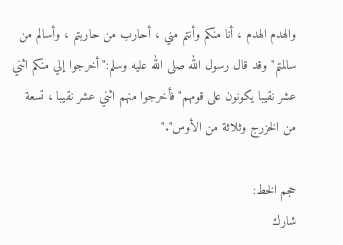والهدم الهدم ، أنا منكم وأنتم مني ، أحارب من حاربتم ، وأسالم من سالمتم"وقد قال رسول الله صلى الله عليه وسلم:"أخرجوا إلي منكم اثني عشر نقيبا يكونون على قومهم"فأخرجوا منهم اثني عشر نقيبا ، تسعة من الخزرج وثلاثة من الأوس"."

حجم الخط:
شارك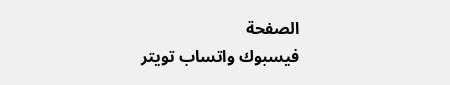الصفحة
فيسبوك واتساب تويتر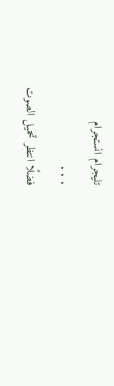تليجرام انستجرام
. . .
فضلًا انتظر تحميل الصوت